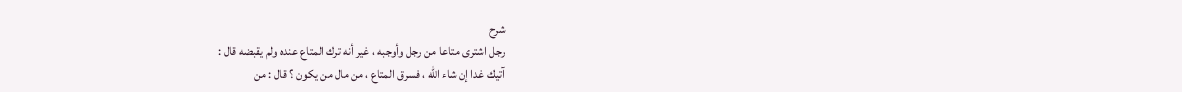شرح
رجل اشترى متاعا من رجل وأوجبه ، غير أنه ترك المتاع عنده ولم يقبضه قال :
آتيك غدا إن شاء الله ، فسرق المتاع ، من مال من يكون ؟ قال : من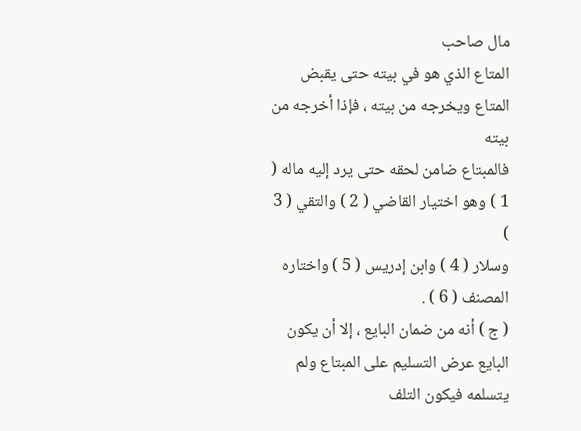مال صاحب
المتاع الذي هو في بيته حتى يقبض المتاع ويخرجه من بيته ، فإذا أخرجه من بيته
فالمبتاع ضامن لحقه حتى يرد إليه ماله ( 1 ) وهو اختيار القاضي ( 2 ) والتقي ( 3 )
وسلار ( 4 ) وابن إدريس ( 5 ) واختاره المصنف ( 6 ) .
( ج ) أنه من ضمان البايع ، إلا أن يكون البايع عرض التسليم على المبتاع ولم
يتسلمه فيكون التلف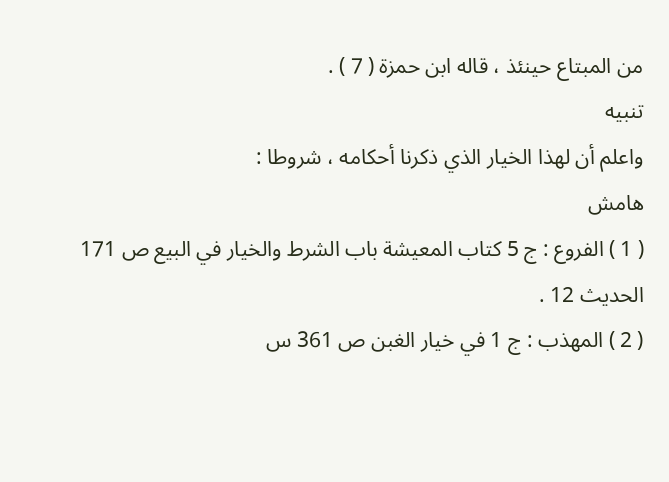من المبتاع حينئذ ، قاله ابن حمزة ( 7 ) .
تنبيه
واعلم أن لهذا الخيار الذي ذكرنا أحكامه ، شروطا :
هامش
( 1 ) الفروع : ج 5 كتاب المعيشة باب الشرط والخيار في البيع ص 171 الحديث 12 .
( 2 ) المهذب : ج 1 في خيار الغبن ص 361 س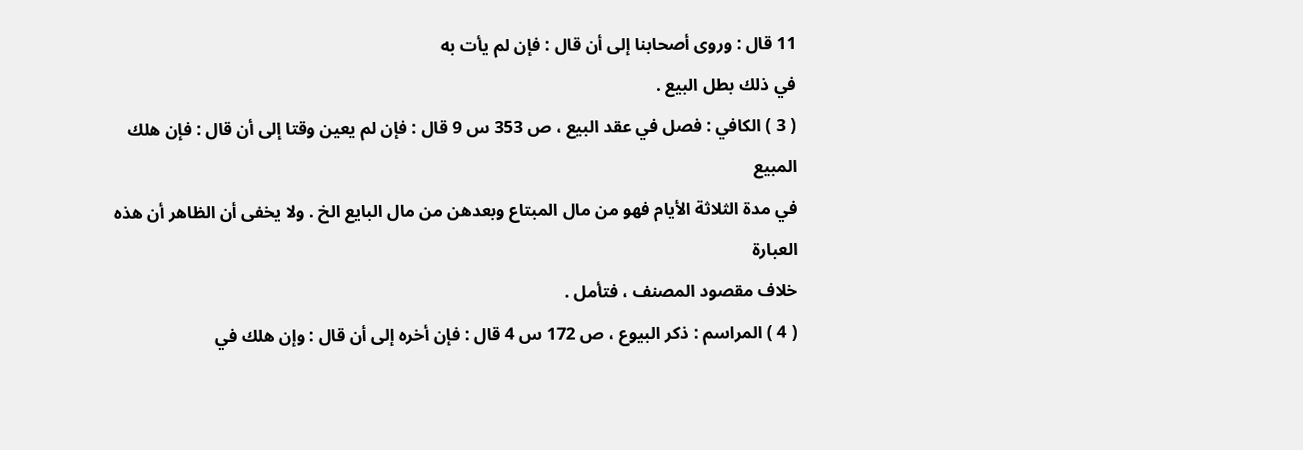11 قال : وروى أصحابنا إلى أن قال : فإن لم يأت به
في ذلك بطل البيع .
( 3 ) الكافي : فصل في عقد البيع ، ص 353 س 9 قال : فإن لم يعين وقتا إلى أن قال : فإن هلك المبيع
في مدة الثلاثة الأيام فهو من مال المبتاع وبعدهن من مال البايع الخ . ولا يخفى أن الظاهر أن هذه العبارة
خلاف مقصود المصنف ، فتأمل .
( 4 ) المراسم : ذكر البيوع ، ص 172 س 4 قال : فإن أخره إلى أن قال : وإن هلك في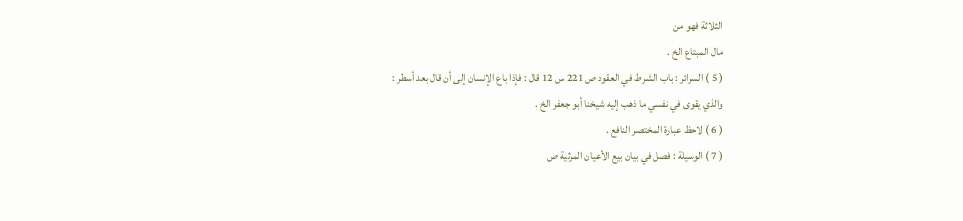الثلاثة فهو من
مال المبتاع الخ .
( 5 ) السرائر : باب الشرط في العقود ص 221 س 12 قال : فإذا باع الإنسان إلى أن قال بعد أسطر :
والذي يقوى في نفسي ما ذهب إليه شيخنا أبو جعفر الخ .
( 6 ) لاحظ عبارة المختصر النافع .
( 7 ) الوسيلة : فصل في بيان بيع الأعيان المرثية ص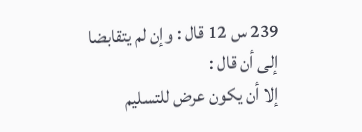239 س 12 قال : وإن لم يتقابضا إلى أن قال :
إلا أن يكون عرض للتسليم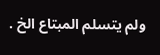ولم يتسلم المبتاع الخ .